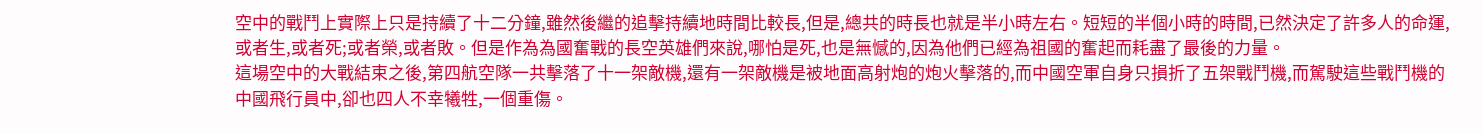空中的戰鬥上實際上只是持續了十二分鐘,雖然後繼的追擊持續地時間比較長,但是,總共的時長也就是半小時左右。短短的半個小時的時間,已然決定了許多人的命運,或者生,或者死;或者榮,或者敗。但是作為為國奮戰的長空英雄們來說,哪怕是死,也是無憾的,因為他們已經為祖國的奮起而耗盡了最後的力量。
這場空中的大戰結束之後,第四航空隊一共擊落了十一架敵機,還有一架敵機是被地面高射炮的炮火擊落的,而中國空軍自身只損折了五架戰鬥機,而駕駛這些戰鬥機的中國飛行員中,卻也四人不幸犧牲,一個重傷。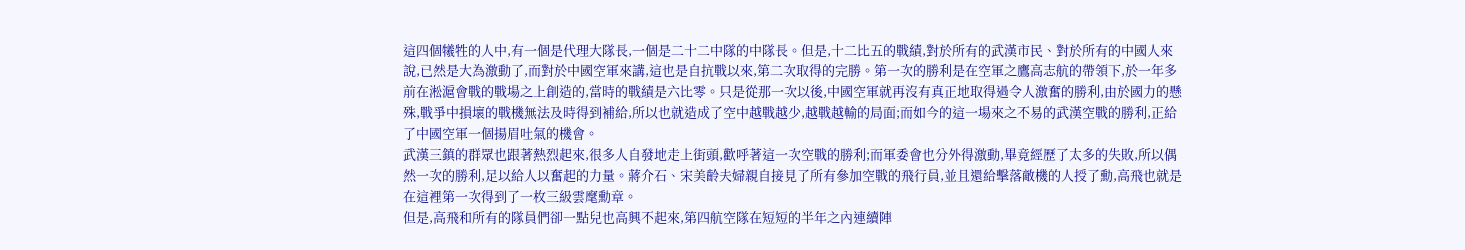這四個犧牲的人中,有一個是代理大隊長,一個是二十二中隊的中隊長。但是,十二比五的戰績,對於所有的武漢市民、對於所有的中國人來說,已然是大為激動了,而對於中國空軍來講,這也是自抗戰以來,第二次取得的完勝。第一次的勝利是在空軍之鷹高志航的帶領下,於一年多前在淞滬會戰的戰場之上創造的,當時的戰績是六比零。只是從那一次以後,中國空軍就再沒有真正地取得過令人激奮的勝利,由於國力的懸殊,戰爭中損壞的戰機無法及時得到補給,所以也就造成了空中越戰越少,越戰越輸的局面;而如今的這一場來之不易的武漢空戰的勝利,正給了中國空軍一個揚眉吐氣的機會。
武漢三鎮的群眾也跟著熱烈起來,很多人自發地走上街頭,歡呼著這一次空戰的勝利;而軍委會也分外得激動,畢竟經歷了太多的失敗,所以偶然一次的勝利,足以給人以奮起的力量。蔣介石、宋美齡夫婦親自接見了所有參加空戰的飛行員,並且還給擊落敵機的人授了勳,高飛也就是在這裡第一次得到了一枚三級雲麾勳章。
但是,高飛和所有的隊員們卻一點兒也高興不起來,第四航空隊在短短的半年之內連續陣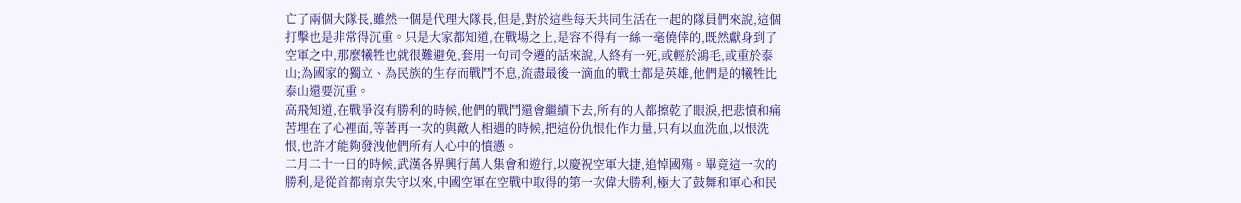亡了兩個大隊長,雖然一個是代理大隊長,但是,對於這些每天共同生活在一起的隊員們來說,這個打擊也是非常得沉重。只是大家都知道,在戰場之上,是容不得有一絲一毫僥倖的,既然獻身到了空軍之中,那麼犧牲也就很難避免,套用一句司令遷的話來說,人終有一死,或輕於鴻毛,或重於泰山;為國家的獨立、為民族的生存而戰鬥不息,流盡最後一滴血的戰士都是英雄,他們是的犧牲比泰山還要沉重。
高飛知道,在戰爭沒有勝利的時候,他們的戰鬥還會繼續下去,所有的人都擦乾了眼淚,把悲憤和痛苦埋在了心裡面,等著再一次的與敵人相遇的時候,把這份仇恨化作力量,只有以血洗血,以恨洗恨,也許才能夠發洩他們所有人心中的憤懣。
二月二十一日的時候,武漢各界興行萬人集會和遊行,以慶祝空軍大捷,追悼國殤。畢竟這一次的勝利,是從首都南京失守以來,中國空軍在空戰中取得的第一次偉大勝利,極大了鼓舞和軍心和民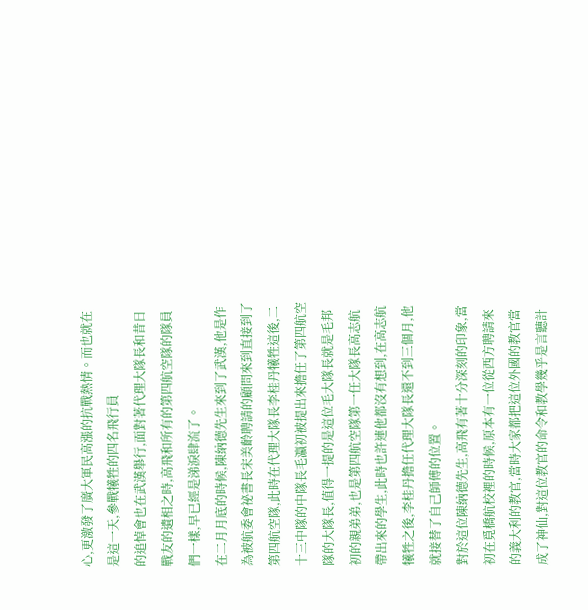心,更激發了廣大軍民高漲的抗戰熱情。而也就在是這一天,參戰犧牲的四名飛行員
的追悼會也在武漢舉行,面對著代理大隊長和昔日戰友的遺相之時,高飛和所有的第四航空隊的隊員們一樣,早已經是涕淚肆流了。
在二月月底的時候,陳納德先生來到了武漢,他是作為被航委會祕書長宋美齡聘請的顧問來到直接到了第四航空隊,此時在代理大隊長李桂丹犧牲這後,二十三中隊的中隊長毛瀛初被提出來擔任了第四航空隊的大隊長,值得一提的是這位毛大隊長就是毛邦初的親弟弟,也是第四航空隊第一任大隊長高志航帶出來的學生,此時也許連他都沒有想到,在高志航犧牲之後,李桂丹擔任代理大隊長還不到三個月,他就接替了自己師傅的位置。
對於這位陳納德先生,高飛有著十分深刻的印象,當初在覓橋航校裡的時候,原本有一位從西方聘請來的義大利的教官,當時大家都把這位外國的教官當成了神仙,對這位教官的命令和教學幾乎是言聽計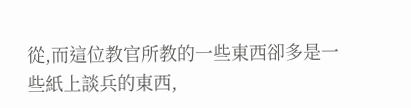從,而這位教官所教的一些東西卻多是一些紙上談兵的東西,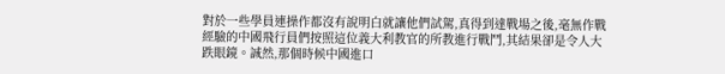對於一些學員連操作都沒有說明白就讓他們試駕,真得到達戰場之後,毫無作戰經驗的中國飛行員們按照這位義大利教官的所教進行戰鬥,其結果卻是令人大跌眼鏡。誠然,那個時候中國進口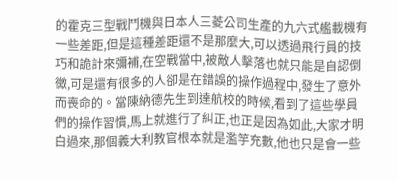的霍克三型戰鬥機與日本人三菱公司生產的九六式艦載機有一些差距,但是這種差距還不是那麼大,可以透過飛行員的技巧和詭計來彌補,在空戰當中,被敵人擊落也就只能是自認倒黴,可是還有很多的人卻是在錯誤的操作過程中,發生了意外而喪命的。當陳納德先生到達航校的時候,看到了這些學員們的操作習慣,馬上就進行了糾正,也正是因為如此,大家才明白過來,那個義大利教官根本就是濫竽充數,他也只是會一些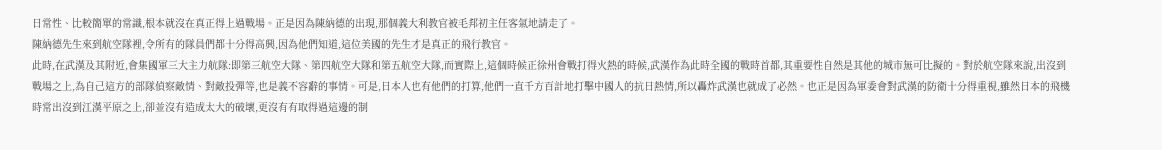日常性、比較簡單的常識,根本就沒在真正得上過戰場。正是因為陳納德的出現,那個義大利教官被毛邦初主任客氣地請走了。
陳納德先生來到航空隊裡,令所有的隊員們都十分得高興,因為他們知道,這位美國的先生才是真正的飛行教官。
此時,在武漢及其附近,會集國軍三大主力航隊:即第三航空大隊、第四航空大隊和第五航空大隊,而實際上,這個時候正徐州會戰打得火熱的時候,武漢作為此時全國的戰時首都,其重要性自然是其他的城市無可比擬的。對於航空隊來說,出沒到戰場之上,為自己這方的部隊偵察敵情、對敵投彈等,也是義不容辭的事情。可是,日本人也有他們的打算,他們一直千方百計地打擊中國人的抗日熱情,所以轟炸武漢也就成了必然。也正是因為軍委會對武漢的防衛十分得重視,雖然日本的飛機時常出沒到江漢平原之上,卻並沒有造成太大的破壞,更沒有有取得過這邊的制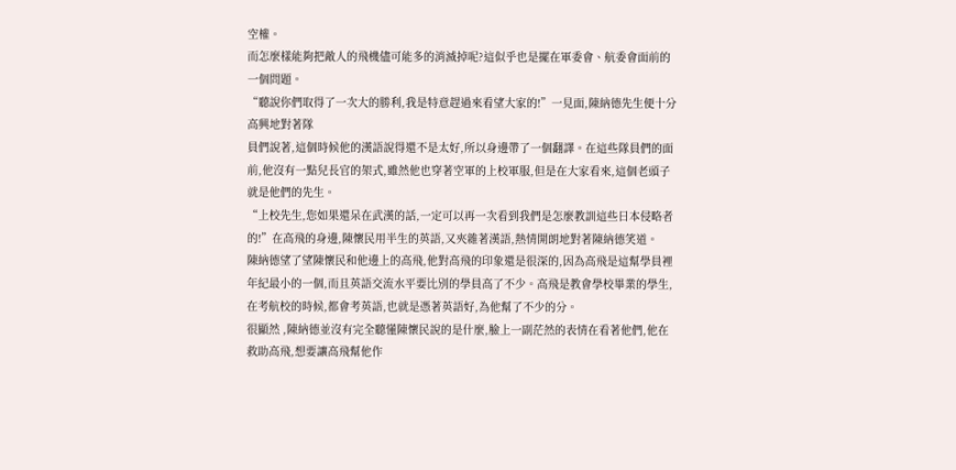空權。
而怎麼樣能夠把敵人的飛機儘可能多的消滅掉呢?這似乎也是擺在軍委會、航委會面前的一個問題。
“聽說你們取得了一次大的勝利,我是特意趕過來看望大家的!”一見面,陳納德先生便十分高興地對著隊
員們說著,這個時候他的漢語說得還不是太好,所以身邊帶了一個翻譯。在這些隊員們的面前,他沒有一點兒長官的架式,雖然他也穿著空軍的上校軍服,但是在大家看來,這個老頭子就是他們的先生。
“上校先生,您如果還呆在武漢的話,一定可以再一次看到我們是怎麼教訓這些日本侵略者的!”在高飛的身邊,陳懷民用半生的英語,又夾雜著漢語,熱情開朗地對著陳納德笑道。
陳納德望了望陳懷民和他邊上的高飛,他對高飛的印象還是很深的,因為高飛是這幫學員裡年紀最小的一個,而且英語交流水平要比別的學員高了不少。高飛是教會學校畢業的學生,在考航校的時候,都會考英語,也就是憑著英語好,為他幫了不少的分。
很顯然 ,陳納德並沒有完全聽懂陳懷民說的是什麼,臉上一副茫然的表情在看著他們,他在救助高飛,想要讓高飛幫他作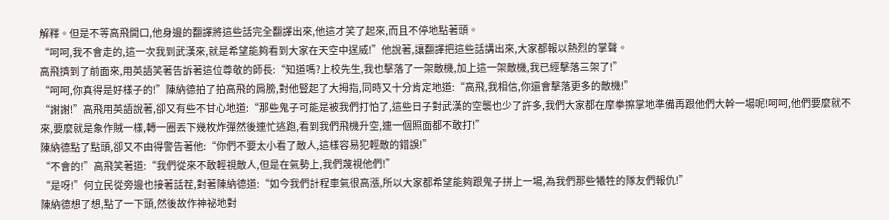解釋。但是不等高飛開口,他身邊的翻譯將這些話完全翻譯出來,他這才笑了起來,而且不停地點著頭。
“呵呵,我不會走的,這一次我到武漢來,就是希望能夠看到大家在天空中逞威!”他說著,讓翻譯把這些話講出來,大家都報以熱烈的掌聲。
高飛擠到了前面來,用英語笑著告訴著這位尊敬的師長:“知道嗎?上校先生,我也擊落了一架敵機,加上這一架敵機,我已經擊落三架了!”
“呵呵,你真得是好樣子的!”陳納德拍了拍高飛的肩膀,對他豎起了大拇指,同時又十分肯定地道:“高飛,我相信,你還會擊落更多的敵機!”
“謝謝!”高飛用英語說著,卻又有些不甘心地道:“那些鬼子可能是被我們打怕了,這些日子對武漢的空襲也少了許多,我們大家都在摩拳擦掌地準備再跟他們大幹一場呢!呵呵,他們要麼就不來,要麼就是象作賊一樣,轉一圈丟下幾枚炸彈然後連忙逃跑,看到我們飛機升空,連一個照面都不敢打!”
陳納德點了點頭,卻又不由得警告著他:“你們不要太小看了敵人,這樣容易犯輕敵的錯誤!”
“不會的!”高飛笑著道:“我們從來不敢輕視敵人,但是在氣勢上,我們蔑視他們!”
“是呀!”何立民從旁邊也接著話茬,對著陳納德道:“如今我們計程車氣很高漲,所以大家都希望能夠跟鬼子拼上一場,為我們那些犧牲的隊友們報仇!”
陳納德想了想,點了一下頭,然後故作神祕地對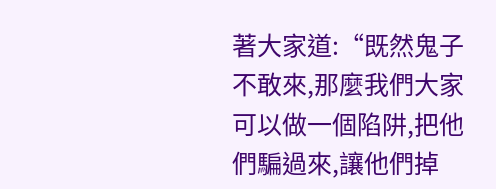著大家道:“既然鬼子不敢來,那麼我們大家可以做一個陷阱,把他們騙過來,讓他們掉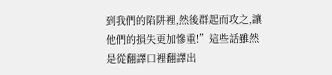到我們的陷阱裡,然後群起而攻之,讓他們的損失更加慘重!”這些話雖然是從翻譯口裡翻譯出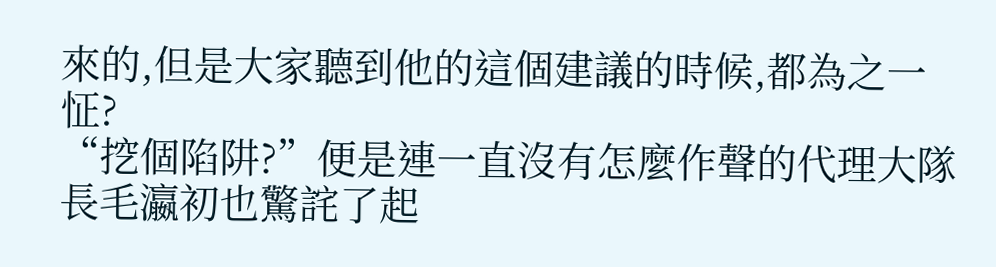來的,但是大家聽到他的這個建議的時候,都為之一怔?
“挖個陷阱?”便是連一直沒有怎麼作聲的代理大隊長毛瀛初也驚詫了起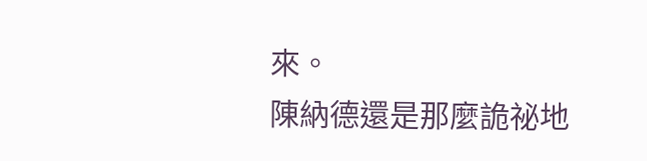來。
陳納德還是那麼詭祕地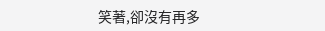笑著,卻沒有再多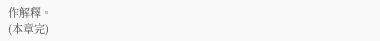作解釋。
(本章完)